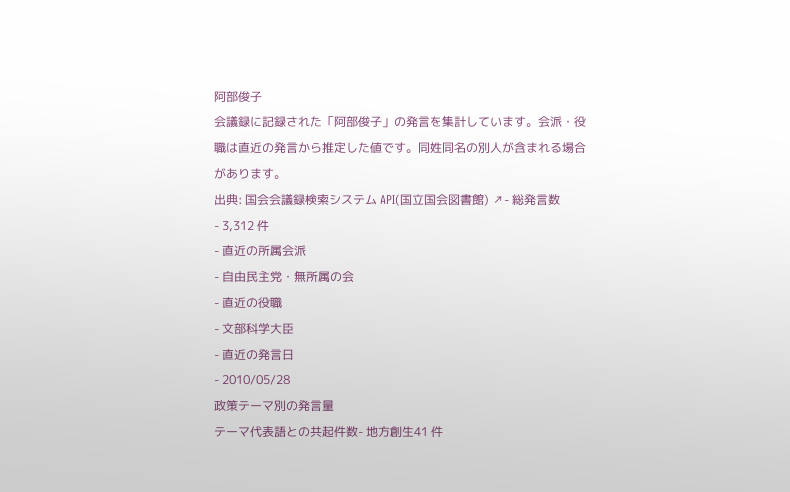阿部俊子
会議録に記録された「阿部俊子」の発言を集計しています。会派・役職は直近の発言から推定した値です。同姓同名の別人が含まれる場合があります。
出典: 国会会議録検索システム API(国立国会図書館) ↗- 総発言数
- 3,312 件
- 直近の所属会派
- 自由民主党・無所属の会
- 直近の役職
- 文部科学大臣
- 直近の発言日
- 2010/05/28
政策テーマ別の発言量
テーマ代表語との共起件数- 地方創生41 件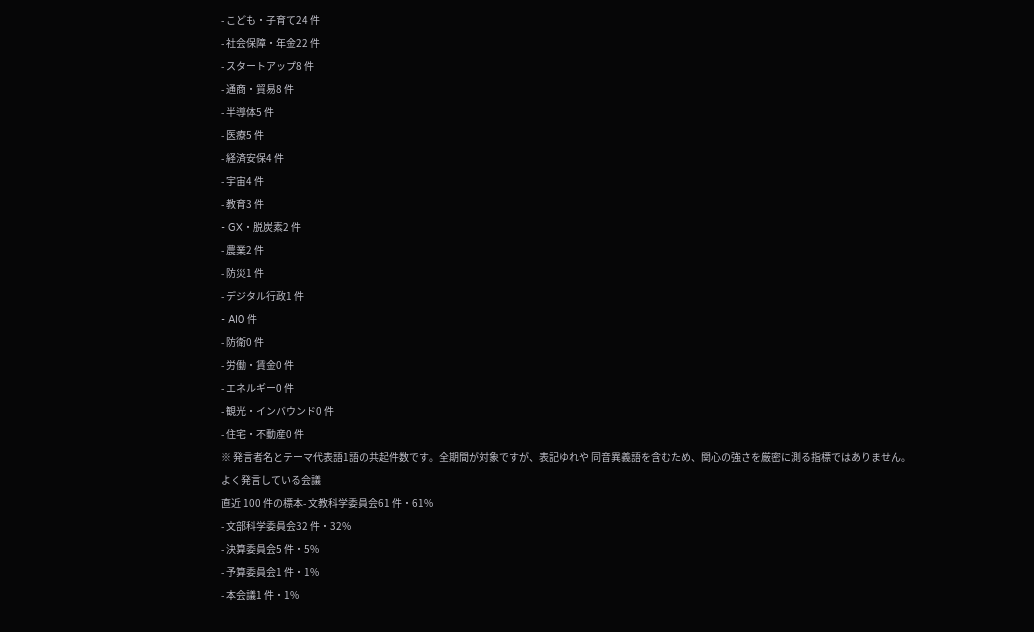- こども・子育て24 件
- 社会保障・年金22 件
- スタートアップ8 件
- 通商・貿易8 件
- 半導体5 件
- 医療5 件
- 経済安保4 件
- 宇宙4 件
- 教育3 件
- GX・脱炭素2 件
- 農業2 件
- 防災1 件
- デジタル行政1 件
- AI0 件
- 防衛0 件
- 労働・賃金0 件
- エネルギー0 件
- 観光・インバウンド0 件
- 住宅・不動産0 件
※ 発言者名とテーマ代表語1語の共起件数です。全期間が対象ですが、表記ゆれや 同音異義語を含むため、関心の強さを厳密に測る指標ではありません。
よく発言している会議
直近 100 件の標本- 文教科学委員会61 件・61%
- 文部科学委員会32 件・32%
- 決算委員会5 件・5%
- 予算委員会1 件・1%
- 本会議1 件・1%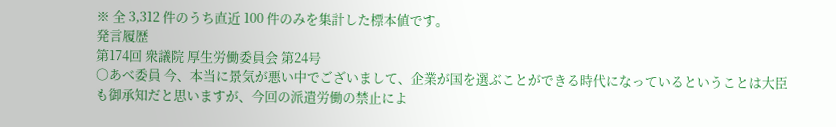※ 全 3,312 件のうち直近 100 件のみを集計した標本値です。
発言履歴
第174回 衆議院 厚生労働委員会 第24号
○あべ委員 今、本当に景気が悪い中でございまして、企業が国を選ぶことができる時代になっているということは大臣も御承知だと思いますが、今回の派遣労働の禁止によ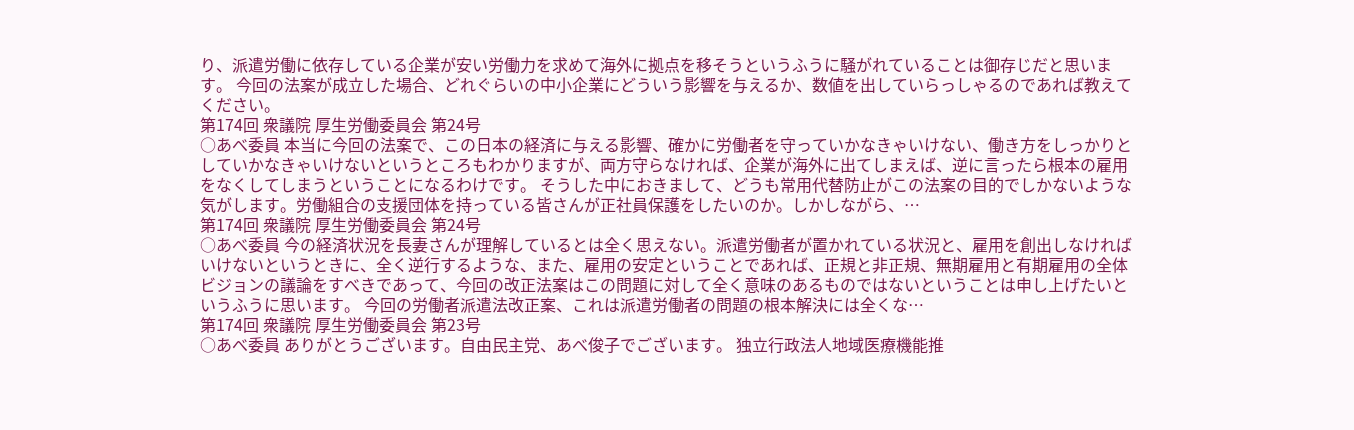り、派遣労働に依存している企業が安い労働力を求めて海外に拠点を移そうというふうに騒がれていることは御存じだと思います。 今回の法案が成立した場合、どれぐらいの中小企業にどういう影響を与えるか、数値を出していらっしゃるのであれば教えてください。
第174回 衆議院 厚生労働委員会 第24号
○あべ委員 本当に今回の法案で、この日本の経済に与える影響、確かに労働者を守っていかなきゃいけない、働き方をしっかりとしていかなきゃいけないというところもわかりますが、両方守らなければ、企業が海外に出てしまえば、逆に言ったら根本の雇用をなくしてしまうということになるわけです。 そうした中におきまして、どうも常用代替防止がこの法案の目的でしかないような気がします。労働組合の支援団体を持っている皆さんが正社員保護をしたいのか。しかしながら、…
第174回 衆議院 厚生労働委員会 第24号
○あべ委員 今の経済状況を長妻さんが理解しているとは全く思えない。派遣労働者が置かれている状況と、雇用を創出しなければいけないというときに、全く逆行するような、また、雇用の安定ということであれば、正規と非正規、無期雇用と有期雇用の全体ビジョンの議論をすべきであって、今回の改正法案はこの問題に対して全く意味のあるものではないということは申し上げたいというふうに思います。 今回の労働者派遣法改正案、これは派遣労働者の問題の根本解決には全くな…
第174回 衆議院 厚生労働委員会 第23号
○あべ委員 ありがとうございます。自由民主党、あべ俊子でございます。 独立行政法人地域医療機能推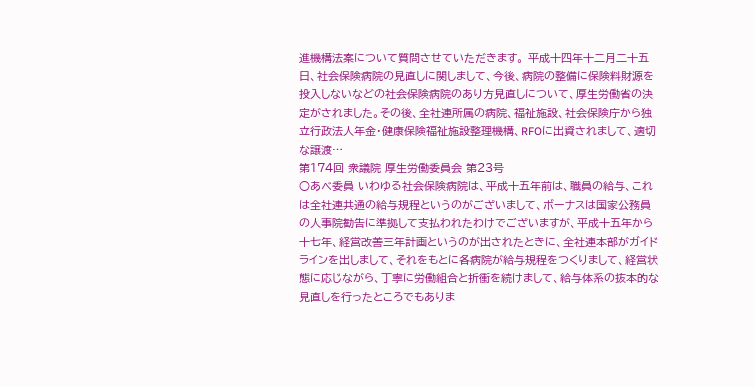進機構法案について質問させていただきます。 平成十四年十二月二十五日、社会保険病院の見直しに関しまして、今後、病院の整備に保険料財源を投入しないなどの社会保険病院のあり方見直しについて、厚生労働省の決定がされました。その後、全社連所属の病院、福祉施設、社会保険庁から独立行政法人年金・健康保険福祉施設整理機構、RFOに出資されまして、適切な譲渡…
第174回 衆議院 厚生労働委員会 第23号
○あべ委員 いわゆる社会保険病院は、平成十五年前は、職員の給与、これは全社連共通の給与規程というのがございまして、ボーナスは国家公務員の人事院勧告に準拠して支払われたわけでございますが、平成十五年から十七年、経営改善三年計画というのが出されたときに、全社連本部がガイドラインを出しまして、それをもとに各病院が給与規程をつくりまして、経営状態に応じながら、丁寧に労働組合と折衝を続けまして、給与体系の抜本的な見直しを行ったところでもありま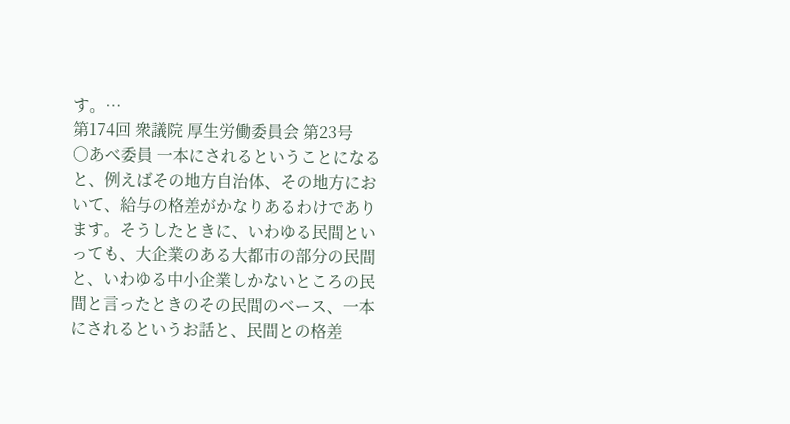す。…
第174回 衆議院 厚生労働委員会 第23号
○あべ委員 一本にされるということになると、例えばその地方自治体、その地方において、給与の格差がかなりあるわけであります。そうしたときに、いわゆる民間といっても、大企業のある大都市の部分の民間と、いわゆる中小企業しかないところの民間と言ったときのその民間のベース、一本にされるというお話と、民間との格差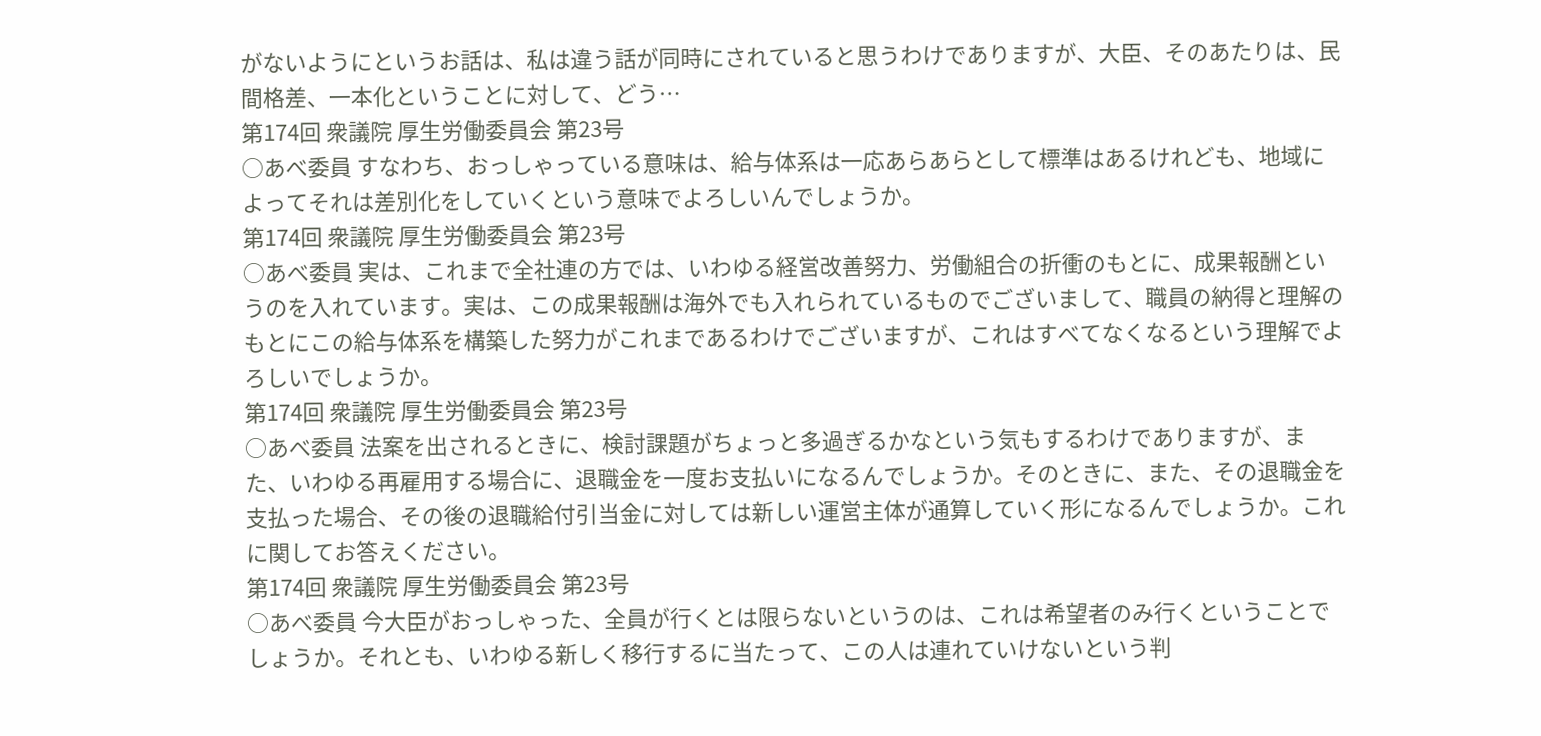がないようにというお話は、私は違う話が同時にされていると思うわけでありますが、大臣、そのあたりは、民間格差、一本化ということに対して、どう…
第174回 衆議院 厚生労働委員会 第23号
○あべ委員 すなわち、おっしゃっている意味は、給与体系は一応あらあらとして標準はあるけれども、地域によってそれは差別化をしていくという意味でよろしいんでしょうか。
第174回 衆議院 厚生労働委員会 第23号
○あべ委員 実は、これまで全社連の方では、いわゆる経営改善努力、労働組合の折衝のもとに、成果報酬というのを入れています。実は、この成果報酬は海外でも入れられているものでございまして、職員の納得と理解のもとにこの給与体系を構築した努力がこれまであるわけでございますが、これはすべてなくなるという理解でよろしいでしょうか。
第174回 衆議院 厚生労働委員会 第23号
○あべ委員 法案を出されるときに、検討課題がちょっと多過ぎるかなという気もするわけでありますが、また、いわゆる再雇用する場合に、退職金を一度お支払いになるんでしょうか。そのときに、また、その退職金を支払った場合、その後の退職給付引当金に対しては新しい運営主体が通算していく形になるんでしょうか。これに関してお答えください。
第174回 衆議院 厚生労働委員会 第23号
○あべ委員 今大臣がおっしゃった、全員が行くとは限らないというのは、これは希望者のみ行くということでしょうか。それとも、いわゆる新しく移行するに当たって、この人は連れていけないという判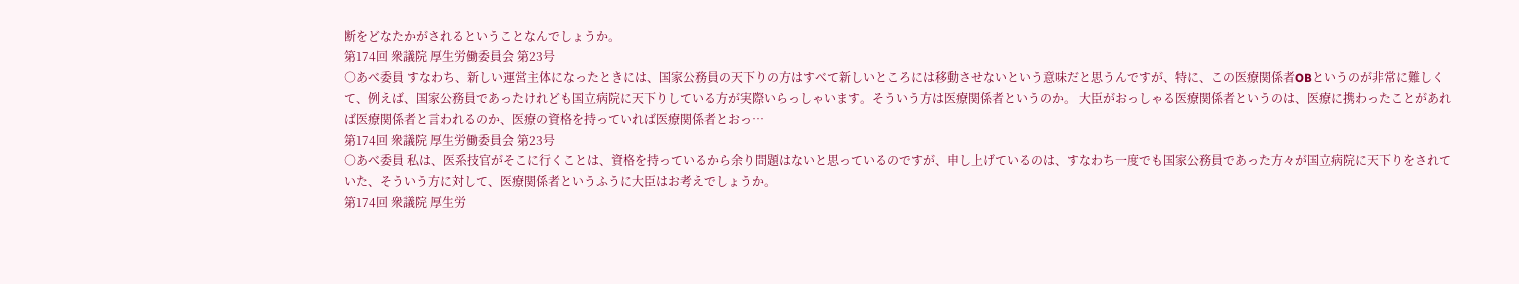断をどなたかがされるということなんでしょうか。
第174回 衆議院 厚生労働委員会 第23号
○あべ委員 すなわち、新しい運営主体になったときには、国家公務員の天下りの方はすべて新しいところには移動させないという意味だと思うんですが、特に、この医療関係者OBというのが非常に難しくて、例えば、国家公務員であったけれども国立病院に天下りしている方が実際いらっしゃいます。そういう方は医療関係者というのか。 大臣がおっしゃる医療関係者というのは、医療に携わったことがあれば医療関係者と言われるのか、医療の資格を持っていれば医療関係者とおっ…
第174回 衆議院 厚生労働委員会 第23号
○あべ委員 私は、医系技官がそこに行くことは、資格を持っているから余り問題はないと思っているのですが、申し上げているのは、すなわち一度でも国家公務員であった方々が国立病院に天下りをされていた、そういう方に対して、医療関係者というふうに大臣はお考えでしょうか。
第174回 衆議院 厚生労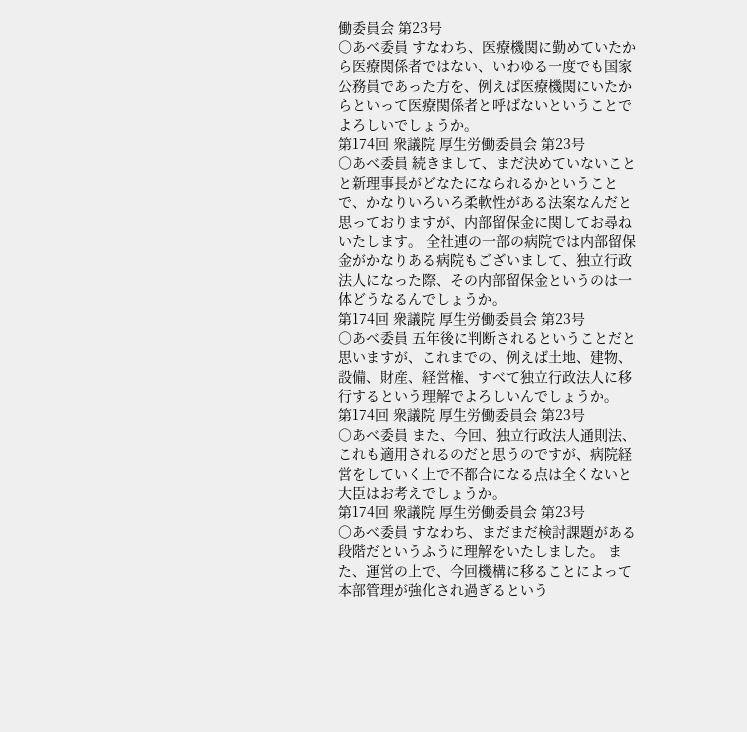働委員会 第23号
○あべ委員 すなわち、医療機関に勤めていたから医療関係者ではない、いわゆる一度でも国家公務員であった方を、例えば医療機関にいたからといって医療関係者と呼ばないということでよろしいでしょうか。
第174回 衆議院 厚生労働委員会 第23号
○あべ委員 続きまして、まだ決めていないことと新理事長がどなたになられるかということで、かなりいろいろ柔軟性がある法案なんだと思っておりますが、内部留保金に関してお尋ねいたします。 全社連の一部の病院では内部留保金がかなりある病院もございまして、独立行政法人になった際、その内部留保金というのは一体どうなるんでしょうか。
第174回 衆議院 厚生労働委員会 第23号
○あべ委員 五年後に判断されるということだと思いますが、これまでの、例えば土地、建物、設備、財産、経営権、すべて独立行政法人に移行するという理解でよろしいんでしょうか。
第174回 衆議院 厚生労働委員会 第23号
○あべ委員 また、今回、独立行政法人通則法、これも適用されるのだと思うのですが、病院経営をしていく上で不都合になる点は全くないと大臣はお考えでしょうか。
第174回 衆議院 厚生労働委員会 第23号
○あべ委員 すなわち、まだまだ検討課題がある段階だというふうに理解をいたしました。 また、運営の上で、今回機構に移ることによって本部管理が強化され過ぎるという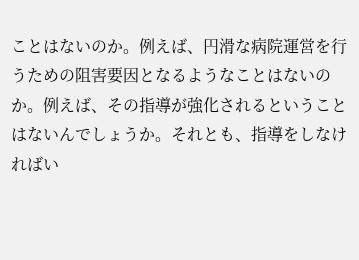ことはないのか。例えば、円滑な病院運営を行うための阻害要因となるようなことはないのか。例えば、その指導が強化されるということはないんでしょうか。それとも、指導をしなければい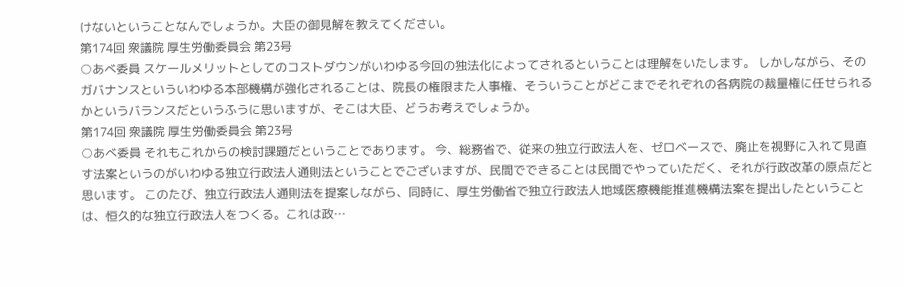けないということなんでしょうか。大臣の御見解を教えてください。
第174回 衆議院 厚生労働委員会 第23号
○あべ委員 スケールメリットとしてのコストダウンがいわゆる今回の独法化によってされるということは理解をいたします。 しかしながら、そのガバナンスといういわゆる本部機構が強化されることは、院長の権限また人事権、そういうことがどこまでそれぞれの各病院の裁量権に任せられるかというバランスだというふうに思いますが、そこは大臣、どうお考えでしょうか。
第174回 衆議院 厚生労働委員会 第23号
○あべ委員 それもこれからの検討課題だということであります。 今、総務省で、従来の独立行政法人を、ゼロベースで、廃止を視野に入れて見直す法案というのがいわゆる独立行政法人通則法ということでございますが、民間でできることは民間でやっていただく、それが行政改革の原点だと思います。 このたび、独立行政法人通則法を提案しながら、同時に、厚生労働省で独立行政法人地域医療機能推進機構法案を提出したということは、恒久的な独立行政法人をつくる。これは政…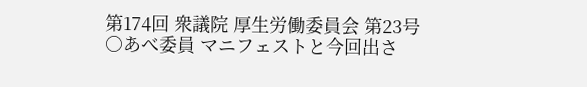第174回 衆議院 厚生労働委員会 第23号
○あべ委員 マニフェストと今回出さ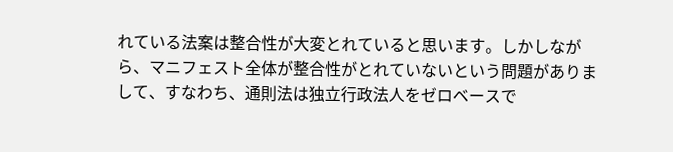れている法案は整合性が大変とれていると思います。しかしながら、マニフェスト全体が整合性がとれていないという問題がありまして、すなわち、通則法は独立行政法人をゼロベースで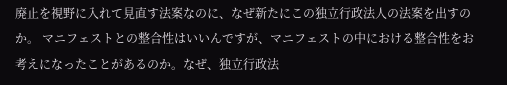廃止を視野に入れて見直す法案なのに、なぜ新たにこの独立行政法人の法案を出すのか。 マニフェストとの整合性はいいんですが、マニフェストの中における整合性をお考えになったことがあるのか。なぜ、独立行政法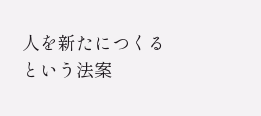人を新たにつくるという法案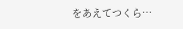をあえてつくら…